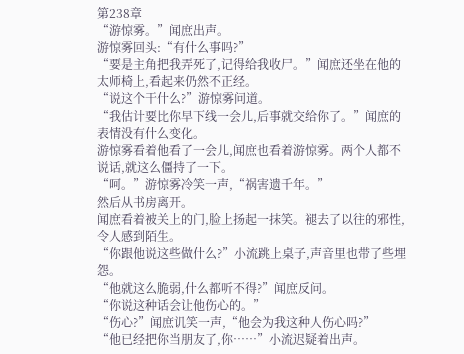第238章
“游惊雾。”闻庶出声。
游惊雾回头:“有什么事吗?”
“要是主角把我弄死了,记得给我收尸。”闻庶还坐在他的太师椅上,看起来仍然不正经。
“说这个干什么?”游惊雾问道。
“我估计要比你早下线一会儿,后事就交给你了。”闻庶的表情没有什么变化。
游惊雾看着他看了一会儿,闻庶也看着游惊雾。两个人都不说话,就这么僵持了一下。
“呵。”游惊雾冷笑一声,“祸害遗千年。”
然后从书房离开。
闻庶看着被关上的门,脸上扬起一抹笑。褪去了以往的邪性,令人感到陌生。
“你跟他说这些做什么?”小流跳上桌子,声音里也带了些埋怨。
“他就这么脆弱,什么都听不得?”闻庶反问。
“你说这种话会让他伤心的。”
“伤心?”闻庶讥笑一声,“他会为我这种人伤心吗?”
“他已经把你当朋友了,你……”小流迟疑着出声。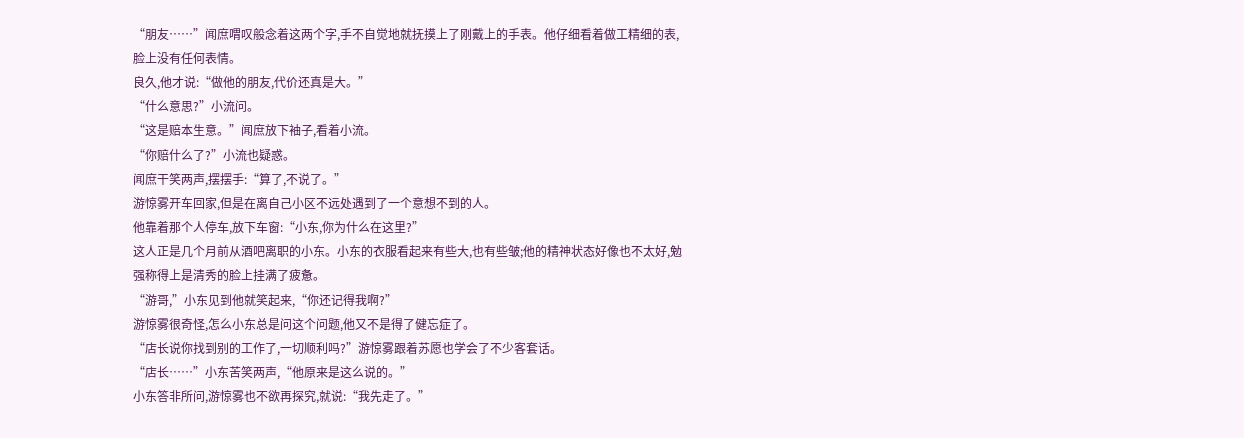“朋友……”闻庶喟叹般念着这两个字,手不自觉地就抚摸上了刚戴上的手表。他仔细看着做工精细的表,脸上没有任何表情。
良久,他才说:“做他的朋友,代价还真是大。”
“什么意思?”小流问。
“这是赔本生意。”闻庶放下袖子,看着小流。
“你赔什么了?”小流也疑惑。
闻庶干笑两声,摆摆手:“算了,不说了。”
游惊雾开车回家,但是在离自己小区不远处遇到了一个意想不到的人。
他靠着那个人停车,放下车窗:“小东,你为什么在这里?”
这人正是几个月前从酒吧离职的小东。小东的衣服看起来有些大,也有些皱;他的精神状态好像也不太好,勉强称得上是清秀的脸上挂满了疲惫。
“游哥,”小东见到他就笑起来,“你还记得我啊?”
游惊雾很奇怪,怎么小东总是问这个问题,他又不是得了健忘症了。
“店长说你找到别的工作了,一切顺利吗?”游惊雾跟着苏愿也学会了不少客套话。
“店长……”小东苦笑两声,“他原来是这么说的。”
小东答非所问,游惊雾也不欲再探究,就说:“我先走了。”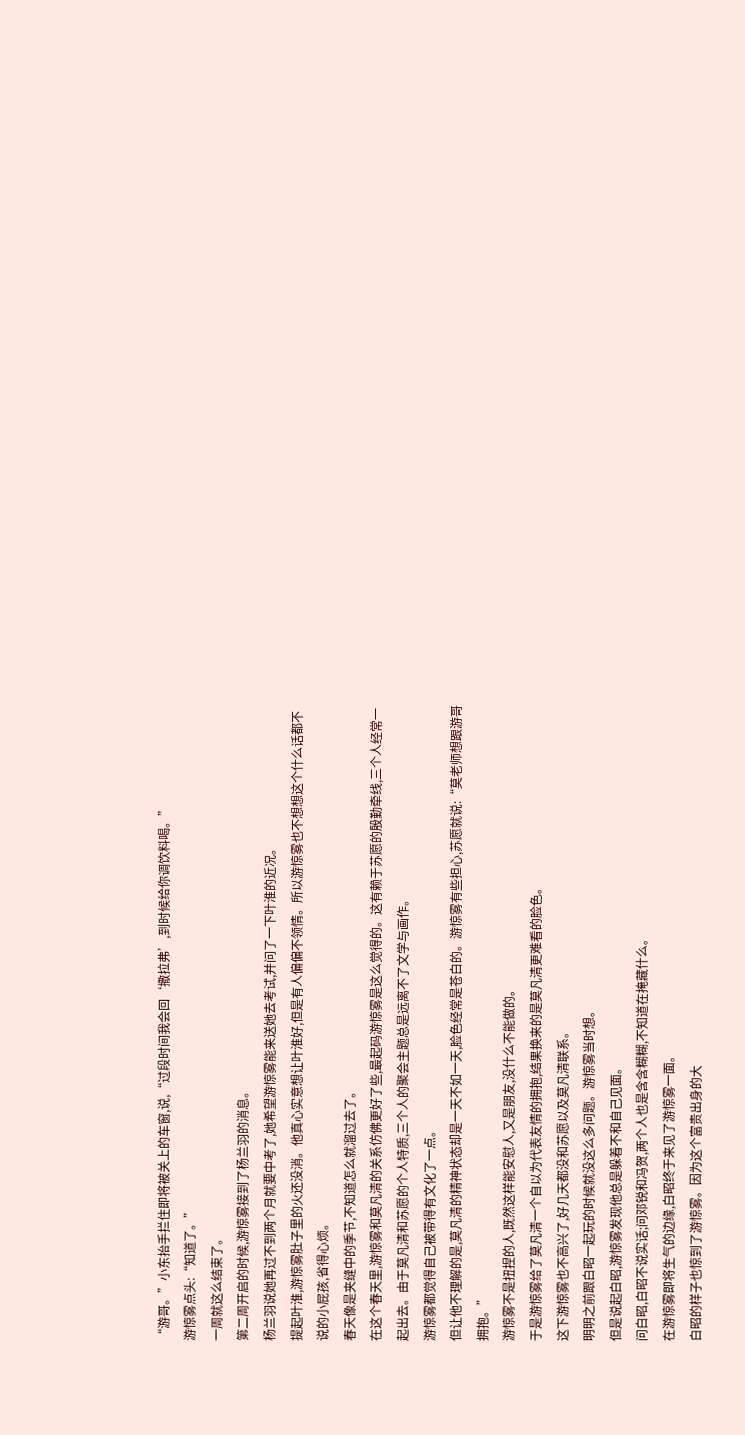“游哥。”小东抬手拦住即将被关上的车窗,说,“过段时间我会回‘撒拉弗’,到时候给你调饮料喝。”
游惊雾点头:“知道了。”
一周就这么结束了。
第二周开启的时候,游惊雾接到了杨兰羽的消息。
杨兰羽说她再过不到两个月就要中考了,她希望游惊雾能来送她去考试,并问了一下叶淮的近况。
提起叶淮,游惊雾肚子里的火还没消。他真心实意想让叶淮好,但是有人偏偏不领情。所以游惊雾也不想想这个什么话都不说的小屁孩,省得心烦。
春天像是夹缝中的季节,不知道怎么就溜过去了。
在这个春天里,游惊雾和莫凡清的关系仿佛更好了些,最起码游惊雾是这么觉得的。这有赖于苏愿的殷勤牵线,三个人经常一起出去。由于莫凡清和苏愿的个人特质,三个人的聚会主题总是远离不了文学与画作。
游惊雾都觉得自己被带得有文化了一点。
但让他不理解的是,莫凡清的精神状态却是一天不如一天,脸色经常是苍白的。游惊雾有些担心,苏愿就说:“莫老师想跟游哥拥抱。”
游惊雾不是扭捏的人,既然这样能安慰人,又是朋友,没什么不能做的。
于是游惊雾给了莫凡清一个自以为代表友情的拥抱,结果换来的是莫凡清更难看的脸色。
这下游惊雾也不高兴了,好几天都没和苏愿以及莫凡清联系。
明明之前跟白昭一起玩的时候就没这么多问题。游惊雾当时想。
但是说起白昭,游惊雾发现他总是躲着不和自己见面。
问白昭,白昭不说实话;问邓锐和冯贺,两个人也是含含糊糊,不知道在掩藏什么。
在游惊雾即将生气的边缘,白昭终于来见了游惊雾一面。
白昭的样子也惊到了游惊雾。因为这个富贵出身的大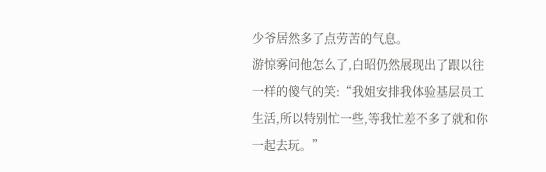少爷居然多了点劳苦的气息。
游惊雾问他怎么了,白昭仍然展现出了跟以往一样的傻气的笑:“我姐安排我体验基层员工生活,所以特别忙一些,等我忙差不多了就和你一起去玩。”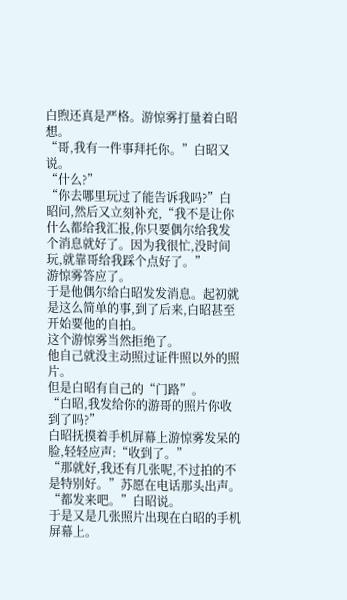白煦还真是严格。游惊雾打量着白昭想。
“哥,我有一件事拜托你。”白昭又说。
“什么?”
“你去哪里玩过了能告诉我吗?”白昭问,然后又立刻补充,“我不是让你什么都给我汇报,你只要偶尔给我发个消息就好了。因为我很忙,没时间玩,就靠哥给我踩个点好了。”
游惊雾答应了。
于是他偶尔给白昭发发消息。起初就是这么简单的事,到了后来,白昭甚至开始要他的自拍。
这个游惊雾当然拒绝了。
他自己就没主动照过证件照以外的照片。
但是白昭有自己的“门路”。
“白昭,我发给你的游哥的照片你收到了吗?”
白昭抚摸着手机屏幕上游惊雾发呆的脸,轻轻应声:“收到了。”
“那就好,我还有几张呢,不过拍的不是特别好。”苏愿在电话那头出声。
“都发来吧。”白昭说。
于是又是几张照片出现在白昭的手机屏幕上。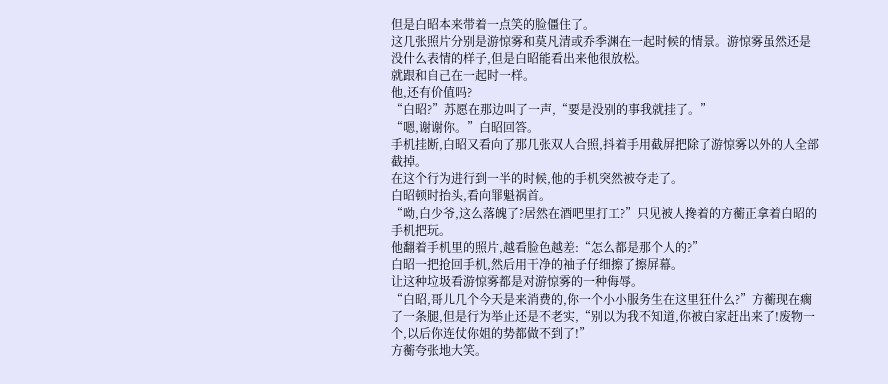但是白昭本来带着一点笑的脸僵住了。
这几张照片分别是游惊雾和莫凡清或乔季渊在一起时候的情景。游惊雾虽然还是没什么表情的样子,但是白昭能看出来他很放松。
就跟和自己在一起时一样。
他,还有价值吗?
“白昭?”苏愿在那边叫了一声,“要是没别的事我就挂了。”
“嗯,谢谢你。”白昭回答。
手机挂断,白昭又看向了那几张双人合照,抖着手用截屏把除了游惊雾以外的人全部截掉。
在这个行为进行到一半的时候,他的手机突然被夺走了。
白昭顿时抬头,看向罪魁祸首。
“呦,白少爷,这么落魄了?居然在酒吧里打工?”只见被人搀着的方蘅正拿着白昭的手机把玩。
他翻着手机里的照片,越看脸色越差:“怎么都是那个人的?”
白昭一把抢回手机,然后用干净的袖子仔细擦了擦屏幕。
让这种垃圾看游惊雾都是对游惊雾的一种侮辱。
“白昭,哥儿几个今天是来消费的,你一个小小服务生在这里狂什么?”方蘅现在瘸了一条腿,但是行为举止还是不老实,“别以为我不知道,你被白家赶出来了!废物一个,以后你连仗你姐的势都做不到了!”
方蘅夸张地大笑。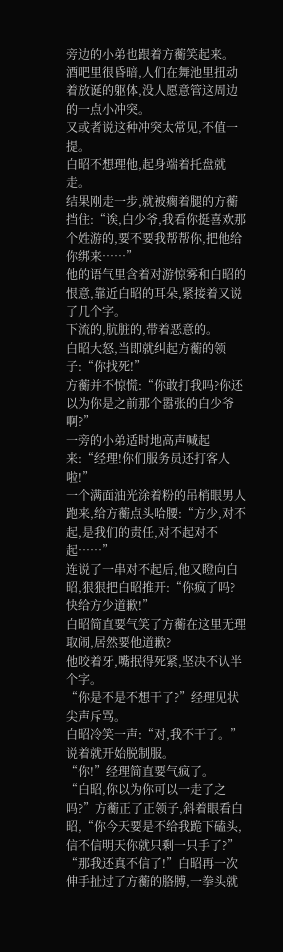旁边的小弟也跟着方蘅笑起来。
酒吧里很昏暗,人们在舞池里扭动着放诞的躯体,没人愿意管这周边的一点小冲突。
又或者说这种冲突太常见,不值一提。
白昭不想理他,起身端着托盘就走。
结果刚走一步,就被瘸着腿的方蘅挡住:“诶,白少爷,我看你挺喜欢那个姓游的,要不要我帮帮你,把他给你绑来……”
他的语气里含着对游惊雾和白昭的恨意,靠近白昭的耳朵,紧接着又说了几个字。
下流的,肮脏的,带着恶意的。
白昭大怒,当即就纠起方蘅的领子:“你找死!”
方蘅并不惊慌:“你敢打我吗?你还以为你是之前那个嚣张的白少爷啊?”
一旁的小弟适时地高声喊起来:“经理!你们服务员还打客人啦!”
一个满面油光涂着粉的吊梢眼男人跑来,给方蘅点头哈腰:“方少,对不起,是我们的责任,对不起对不起……”
连说了一串对不起后,他又瞪向白昭,狠狠把白昭推开:“你疯了吗?快给方少道歉!”
白昭简直要气笑了方蘅在这里无理取闹,居然要他道歉?
他咬着牙,嘴抿得死紧,坚决不认半个字。
“你是不是不想干了?”经理见状尖声斥骂。
白昭冷笑一声:“对,我不干了。”
说着就开始脱制服。
“你!”经理简直要气疯了。
“白昭,你以为你可以一走了之吗?”方蘅正了正领子,斜着眼看白昭,“你今天要是不给我跪下磕头,信不信明天你就只剩一只手了?”
“那我还真不信了!”白昭再一次伸手扯过了方蘅的胳膊,一拳头就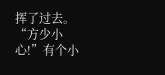挥了过去。
“方少小心!”有个小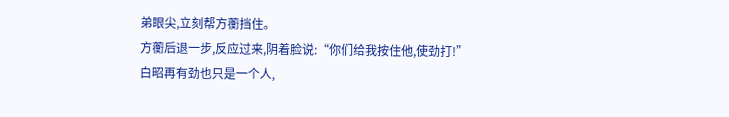弟眼尖,立刻帮方蘅挡住。
方蘅后退一步,反应过来,阴着脸说:“你们给我按住他,使劲打!”
白昭再有劲也只是一个人,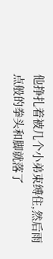他挣扎着被几个小弟束缚住,然后雨点般的拳头和脚就落了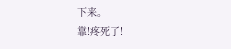下来。
靠!疼死了!